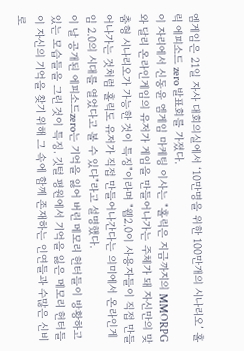엠게임은 21일 자사 대회의실에서 ‘10만명을 위한 100만개의 시나리오’ 홀릭 에피소드 zero 발표회를 가졌다.
이 자리에서 신동윤 엠게임 마케팅 이사는 "홀릭은 지금까지의 MMORPG와 달리 온라인게임의 유저가 게임을 만들어나가는 주체가 돼 자신만의 맞춤형 시나리오가 가능한 것이 특징"이라며 "웹2.0이 사용자들이 직접 만들어나가는 것처럼 홀릭도 유저가 직접 만들어나간다는 의미에서 온라인게임 2.0의 시대를 열었다고 볼 수 있다"라고 설명했다.
이 날 공개된 에피소드zero는 기억을 잃어 버린 메모리 헌터들이 방황하고 있는 모습들을 그린 것이 특징. 깃털 평원에서 기억을 잃은 메모리 헌터들이 자신의 기억을 찾기 위해 그 속에 함께 존재하는 인연들과 수많은 신비로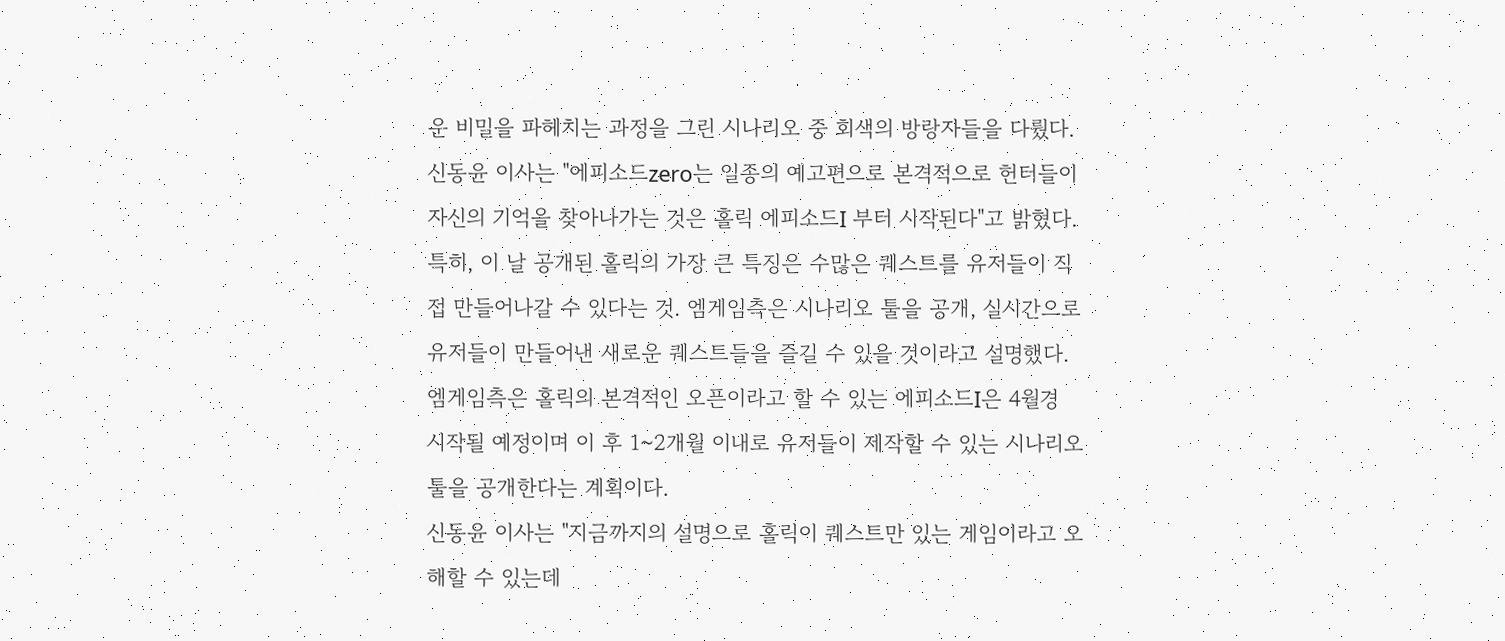운 비밀을 파헤치는 과정을 그린 시나리오 중 회색의 방랑자들을 다뤘다.
신동윤 이사는 "에피소드zero는 일종의 예고편으로 본격적으로 헌터들이 자신의 기억을 찾아나가는 것은 홀릭 에피소드I 부터 시작된다"고 밝혔다.
특히, 이 날 공개된 홀릭의 가장 큰 특징은 수많은 퀘스트를 유저들이 직접 만들어나갈 수 있다는 것. 엠게임측은 시나리오 툴을 공개, 실시간으로 유저들이 만들어낸 새로운 퀘스트들을 즐길 수 있을 것이라고 설명했다.
엠게임측은 홀릭의 본격적인 오픈이라고 할 수 있는 에피소드I은 4월경 시작될 예정이며 이 후 1~2개월 이내로 유저들이 제작할 수 있는 시나리오 툴을 공개한다는 계획이다.
신동윤 이사는 "지금까지의 설명으로 홀릭이 퀘스트만 있는 게임이라고 오해할 수 있는데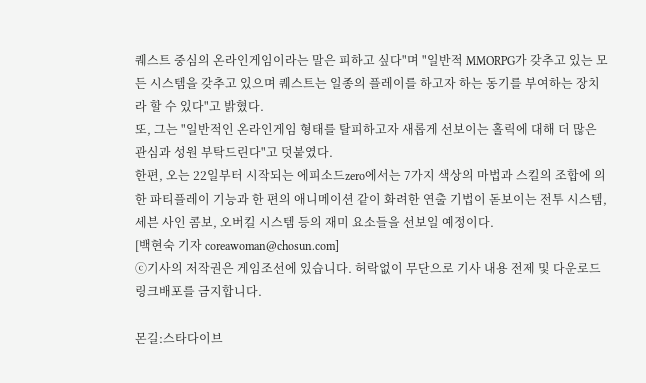퀘스트 중심의 온라인게임이라는 말은 피하고 싶다"며 "일반적 MMORPG가 갖추고 있는 모든 시스템을 갖추고 있으며 퀘스트는 일종의 플레이를 하고자 하는 동기를 부여하는 장치라 할 수 있다"고 밝혔다.
또, 그는 "일반적인 온라인게임 형태를 탈피하고자 새롭게 선보이는 홀릭에 대해 더 많은 관심과 성원 부탁드린다"고 덧붙였다.
한편, 오는 22일부터 시작되는 에피소드zero에서는 7가지 색상의 마법과 스킬의 조합에 의한 파티플레이 기능과 한 편의 애니메이션 같이 화려한 연출 기법이 돋보이는 전투 시스템, 세븐 사인 콤보, 오버킬 시스템 등의 재미 요소들을 선보일 예정이다.
[백현숙 기자 coreawoman@chosun.com]
ⓒ기사의 저작권은 게임조선에 있습니다. 허락없이 무단으로 기사 내용 전제 및 다운로드 링크배포를 금지합니다.

몬길:스타다이브